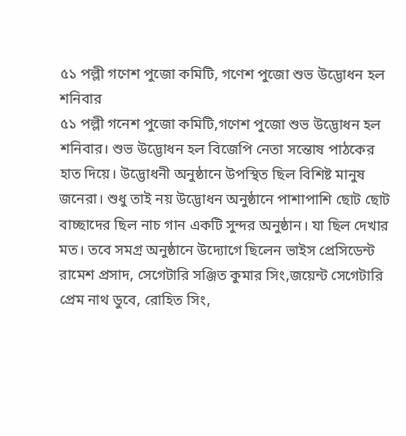৫১ পল্লী গণেশ পুজো কমিটি, গণেশ পুজো শুভ উদ্ভোধন হল শনিবার
৫১ পল্লী গনেশ পুজো কমিটি,গণেশ পুজো শুভ উদ্ভোধন হল শনিবার। শুভ উদ্ভোধন হল বিজেপি নেতা সন্তোষ পাঠকের হাত দিয়ে। উদ্ভোধনী অনুষ্ঠানে উপস্থিত ছিল বিশিষ্ট মানুষ জনেরা। শুধু তাই নয় উদ্ভোধন অনুষ্ঠানে পাশাপাশি ছোট ছোট বাচ্ছাদের ছিল নাচ গান একটি সুন্দর অনুষ্ঠান। যা ছিল দেখার মত। তবে সমগ্র অনুষ্ঠানে উদ্যোগে ছিলেন ভাইস প্রেসিডেন্ট রামেশ প্রসাদ, সেগেটারি সঞ্জিত কুমার সিং,জয়েন্ট সেগেটারি প্রেম নাথ ডুবে, রোহিত সিং,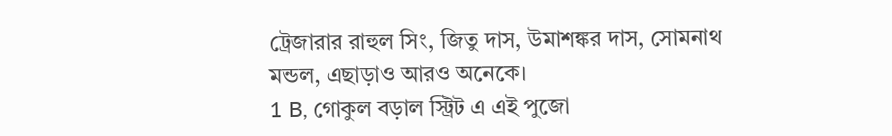ট্রেজারার রাহুল সিং, জিতু দাস, উমাশঙ্কর দাস, সোমনাথ মন্ডল, এছাড়াও আরও অনেকে।
1 B, গোকুল বড়াল স্ট্রিট এ এই পুজো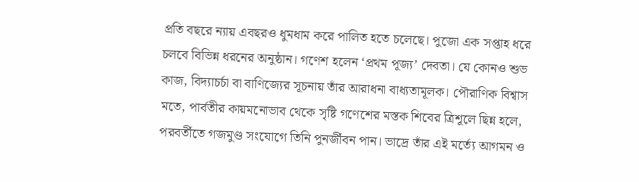প্রতি বছরে ন্যায় এবছরও ধুমধাম করে পালিত হতে চলেছে। পুজো এক সপ্তাহ ধরে চলবে বিভিন্ন ধরনের অনুষ্ঠান। গণেশ হলেন ‘প্রথম পূজ্য’ দেবতা। যে কোনও শুভ কাজ, বিদ্যাচর্চা বা বাণিজ্যের সূচনায় তাঁর আরাধনা বাধ্যতামূলক। পৌরাণিক বিশ্বাস মতে, পার্বতীর কায়মনোভাব থেকে সৃষ্টি গণেশের মস্তক শিবের ত্রিশূলে ছিন্ন হলে, পরবর্তীতে গজমুণ্ড সংযোগে তিনি পুনর্জীবন পান। ভাদ্রে তাঁর এই মর্ত্যে আগমন ও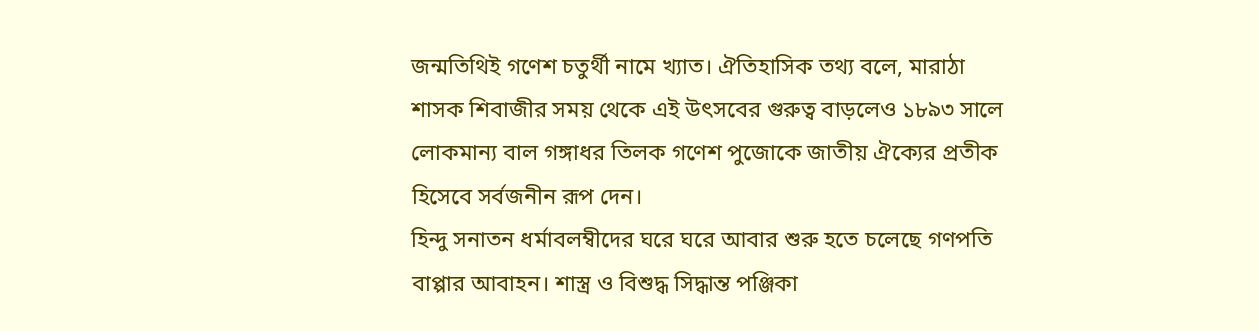জন্মতিথিই গণেশ চতুর্থী নামে খ্যাত। ঐতিহাসিক তথ্য বলে, মারাঠা শাসক শিবাজীর সময় থেকে এই উৎসবের গুরুত্ব বাড়লেও ১৮৯৩ সালে লোকমান্য বাল গঙ্গাধর তিলক গণেশ পুজোকে জাতীয় ঐক্যের প্রতীক হিসেবে সর্বজনীন রূপ দেন।
হিন্দু সনাতন ধর্মাবলম্বীদের ঘরে ঘরে আবার শুরু হতে চলেছে গণপতি বাপ্পার আবাহন। শাস্ত্র ও বিশুদ্ধ সিদ্ধান্ত পঞ্জিকা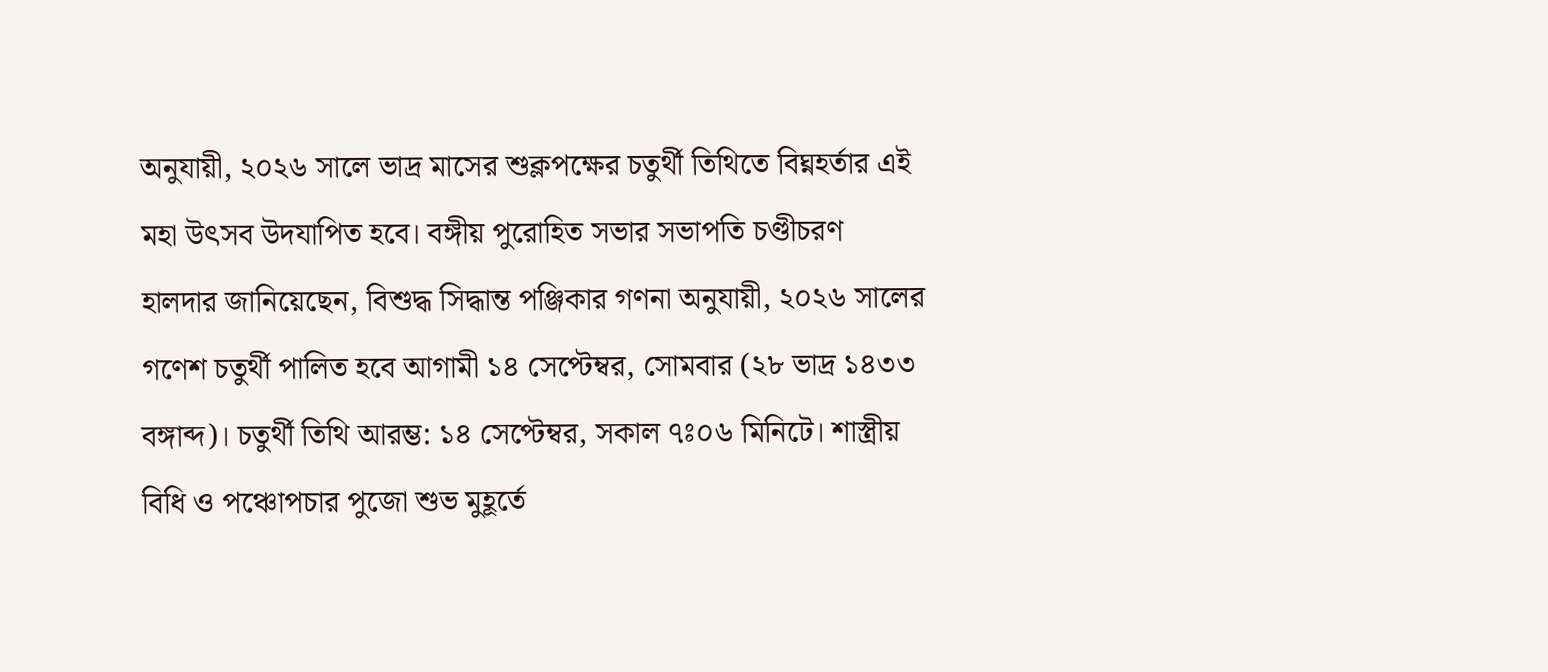অনুযায়ী, ২০২৬ সালে ভাদ্র মাসের শুক্লপক্ষের চতুর্থী তিথিতে বিঘ্নহর্তার এই মহা উৎসব উদযাপিত হবে। বঙ্গীয় পুরোহিত সভার সভাপতি চণ্ডীচরণ হালদার জানিয়েছেন, বিশুদ্ধ সিদ্ধান্ত পঞ্জিকার গণনা অনুযায়ী, ২০২৬ সালের গণেশ চতুর্থী পালিত হবে আগামী ১৪ সেপ্টেম্বর, সোমবার (২৮ ভাদ্র ১৪৩৩ বঙ্গাব্দ)। চতুর্থী তিথি আরম্ভ: ১৪ সেপ্টেম্বর, সকাল ৭ঃ০৬ মিনিটে। শাস্ত্রীয় বিধি ও পঞ্চোপচার পুজো শুভ মুহূর্তে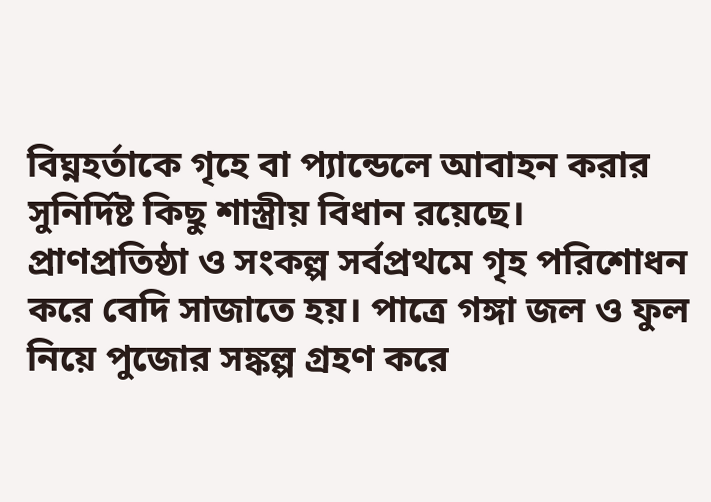বিঘ্নহর্তাকে গৃহে বা প্যান্ডেলে আবাহন করার সুনির্দিষ্ট কিছু শাস্ত্রীয় বিধান রয়েছে। প্রাণপ্রতিষ্ঠা ও সংকল্প সর্বপ্রথমে গৃহ পরিশোধন করে বেদি সাজাতে হয়। পাত্রে গঙ্গা জল ও ফুল নিয়ে পুজোর সঙ্কল্প গ্রহণ করে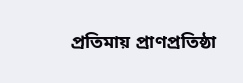প্রতিমায় প্রাণপ্রতিষ্ঠা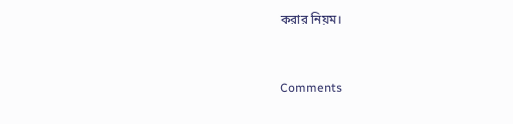করার নিয়ম।



Comments